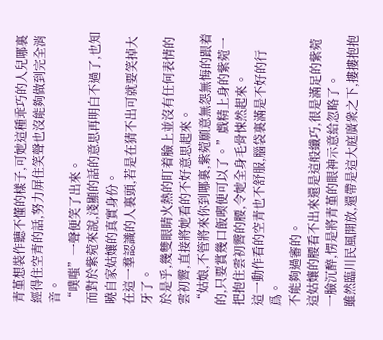青堇想裝作聽不懂的樣子,可她這種乖巧的人兒哪裏經得住空青的話,努力屏住笑聲也沒能夠做到完全消音。
“噗嗤”一聲便笑了出來。
而對於紫菀來說,淺顯的話的意思再明白不過了,也知曉自家姑孃的真實身份。
在這一羣認識的人裏頭,若是在猜不出可就要笑掉大牙了。
於是乎,幾雙眼睛火熱的盯着臉上並沒有任何表情的雲初霽,直接將她看的不好意思起來。
“姑娘,不管將來你到哪裏,紫菀願意無怨無悔的跟着的,只要賞幾口飯喫便可以了。”戲精上身的紫菀一把抱住雲初霽的腰,令她全身毛骨悚然起來。
這一動作看的空青也不舒服,腦袋裏滿是不好的行爲。
不能夠過審的。
這姑孃的腰看不出來還是這般纖巧,很是滿足的紫菀一臉沉醉,愣是將青堇的眼神示意給忽略了。
雖然臨川民風開放,還帶是這大庭廣衆之下,摟摟抱抱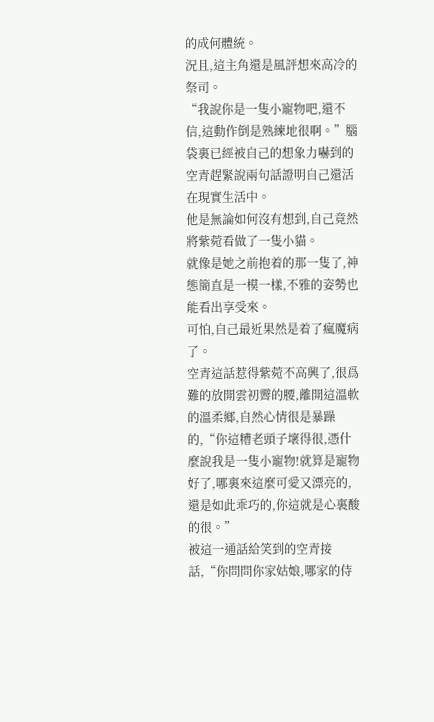的成何體統。
況且,這主角還是風評想來高冷的祭司。
“我說你是一隻小寵物吧,還不信,這動作倒是熟練地很啊。”腦袋裏已經被自己的想象力嚇到的空青趕緊說兩句話證明自己還活在現實生活中。
他是無論如何沒有想到,自己竟然將紫菀看做了一隻小貓。
就像是她之前抱着的那一隻了,神態簡直是一模一樣,不雅的姿勢也能看出享受來。
可怕,自己最近果然是着了瘋魔病了。
空青這話惹得紫菀不高興了,很爲難的放開雲初霽的腰,離開這溫軟的溫柔鄉,自然心情很是暴躁的,“你這糟老頭子壞得很,憑什麼說我是一隻小寵物!就算是寵物好了,哪裏來這麼可愛又漂亮的,還是如此乖巧的,你這就是心裏酸的很。”
被這一通話給笑到的空青接話,“你問問你家姑娘,哪家的侍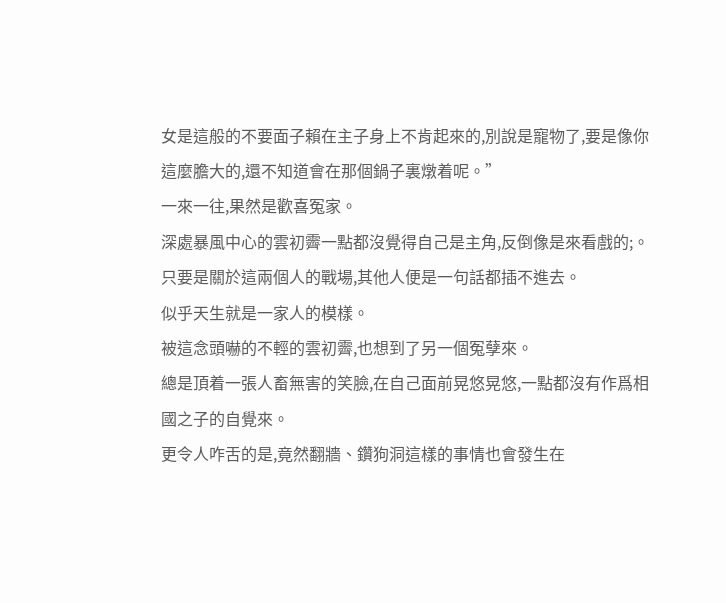女是這般的不要面子賴在主子身上不肯起來的,別說是寵物了,要是像你這麼膽大的,還不知道會在那個鍋子裏燉着呢。”
一來一往,果然是歡喜冤家。
深處暴風中心的雲初霽一點都沒覺得自己是主角,反倒像是來看戲的;。
只要是關於這兩個人的戰場,其他人便是一句話都插不進去。
似乎天生就是一家人的模樣。
被這念頭嚇的不輕的雲初霽,也想到了另一個冤孽來。
總是頂着一張人畜無害的笑臉,在自己面前晃悠晃悠,一點都沒有作爲相國之子的自覺來。
更令人咋舌的是,竟然翻牆、鑽狗洞這樣的事情也會發生在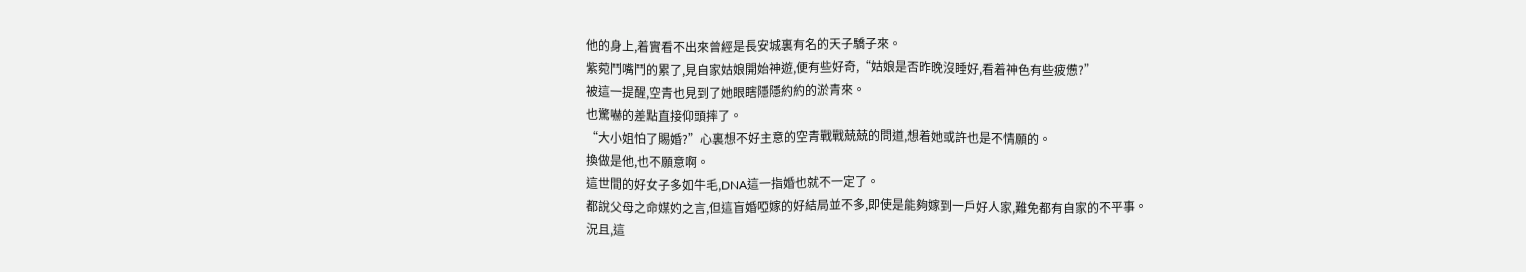他的身上,着實看不出來曾經是長安城裏有名的天子驕子來。
紫菀鬥嘴鬥的累了,見自家姑娘開始神遊,便有些好奇,“姑娘是否昨晚沒睡好,看着神色有些疲憊?”
被這一提醒,空青也見到了她眼瞎隱隱約約的淤青來。
也驚嚇的差點直接仰頭摔了。
“大小姐怕了賜婚?”心裏想不好主意的空青戰戰兢兢的問道,想着她或許也是不情願的。
換做是他,也不願意啊。
這世間的好女子多如牛毛,DNA這一指婚也就不一定了。
都說父母之命媒妁之言,但這盲婚啞嫁的好結局並不多,即使是能夠嫁到一戶好人家,難免都有自家的不平事。
況且,這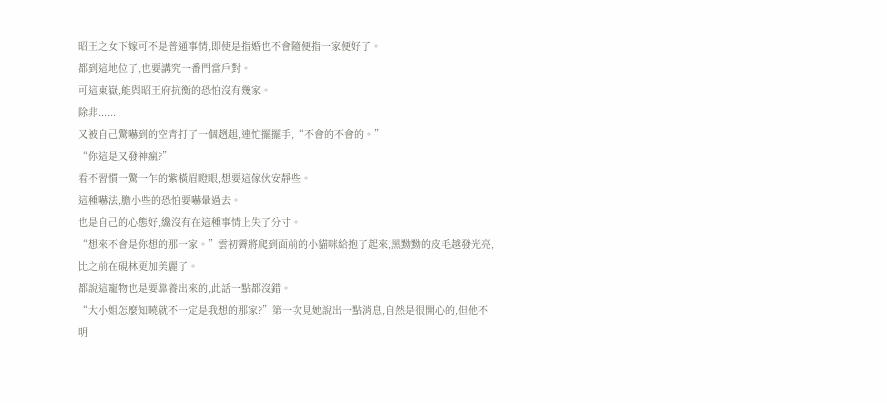昭王之女下嫁可不是普通事情,即使是指婚也不會隨便指一家便好了。
都到這地位了,也要講究一番門當戶對。
可這東嶽,能與昭王府抗衡的恐怕沒有幾家。
除非......
又被自己驚嚇到的空青打了一個趔趄,連忙擺擺手,“不會的不會的。”
“你這是又發神瘋?”
看不習慣一驚一乍的紫橫眉瞪眼,想要這傢伙安靜些。
這種嚇法,膽小些的恐怕要嚇暈過去。
也是自己的心態好,纔沒有在這種事情上失了分寸。
“想來不會是你想的那一家。”雲初霽將爬到面前的小貓咪給抱了起來,黑黝黝的皮毛越發光亮,比之前在硯林更加美麗了。
都說這寵物也是要靠養出來的,此話一點都沒錯。
“大小姐怎麼知曉就不一定是我想的那家?”第一次見她說出一點消息,自然是很開心的,但他不明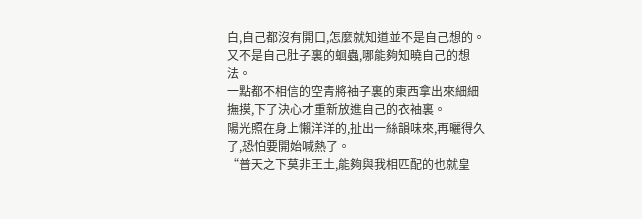白,自己都沒有開口,怎麼就知道並不是自己想的。
又不是自己肚子裏的蛔蟲,哪能夠知曉自己的想法。
一點都不相信的空青將袖子裏的東西拿出來細細撫摸,下了決心才重新放進自己的衣袖裏。
陽光照在身上懶洋洋的,扯出一絲韻味來,再曬得久了,恐怕要開始喊熱了。
“普天之下莫非王土,能夠與我相匹配的也就皇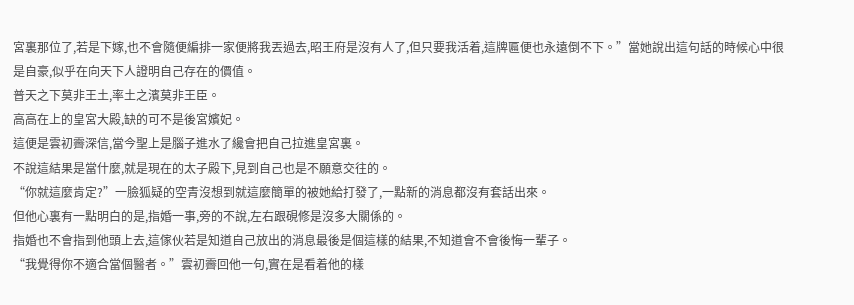宮裏那位了,若是下嫁,也不會隨便編排一家便將我丟過去,昭王府是沒有人了,但只要我活着,這牌匾便也永遠倒不下。”當她說出這句話的時候心中很是自豪,似乎在向天下人證明自己存在的價值。
普天之下莫非王土,率土之濱莫非王臣。
高高在上的皇宮大殿,缺的可不是後宮嬪妃。
這便是雲初霽深信,當今聖上是腦子進水了纔會把自己拉進皇宮裏。
不說這結果是當什麼,就是現在的太子殿下,見到自己也是不願意交往的。
“你就這麼肯定?”一臉狐疑的空青沒想到就這麼簡單的被她給打發了,一點新的消息都沒有套話出來。
但他心裏有一點明白的是,指婚一事,旁的不說,左右跟硯修是沒多大關係的。
指婚也不會指到他頭上去,這傢伙若是知道自己放出的消息最後是個這樣的結果,不知道會不會後悔一輩子。
“我覺得你不適合當個醫者。”雲初霽回他一句,實在是看着他的樣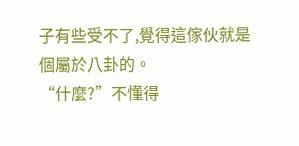子有些受不了,覺得這傢伙就是個屬於八卦的。
“什麼?”不懂得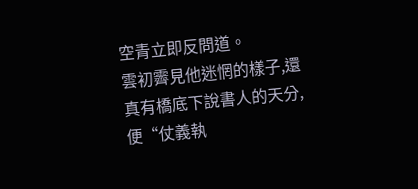空青立即反問道。
雲初霽見他迷惘的樣子,還真有橋底下說書人的天分,便“仗義執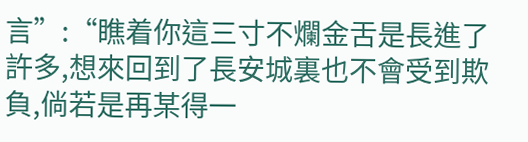言”:“瞧着你這三寸不爛金舌是長進了許多,想來回到了長安城裏也不會受到欺負,倘若是再某得一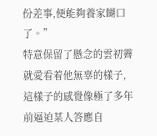份差事,便能夠養家餬口了。”
特意保留了懸念的雲初霽就愛看着他無辜的樣子,這樣子的感覺像極了多年前逼迫某人答應自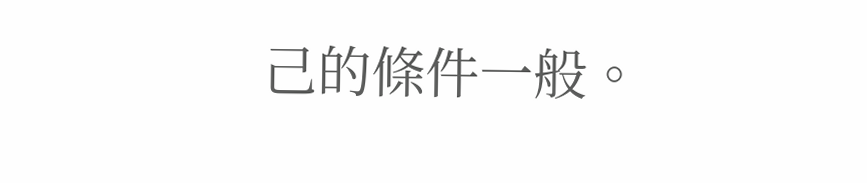己的條件一般。